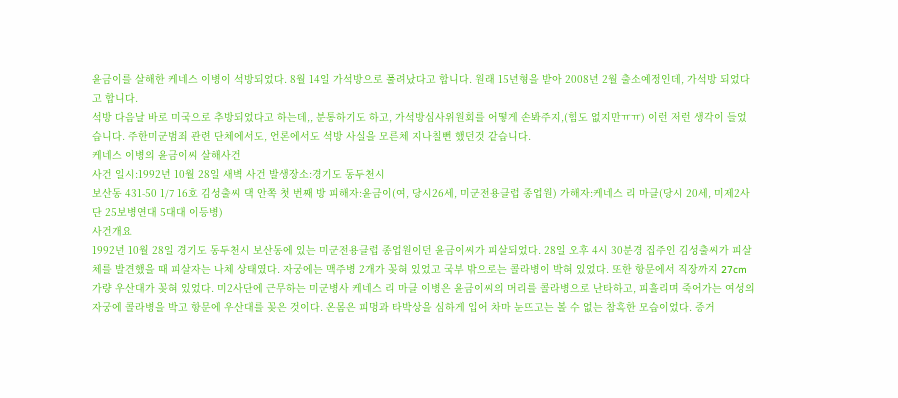윤금이를 살해한 케네스 이병이 석방되었다. 8월 14일 가석방으로 풀려났다고 합니다. 원래 15년형을 받아 2008년 2월 출소예정인데, 가석방 되었다고 합니다.
석방 다음날 바로 미국으로 추방되었다고 하는데,, 분통하기도 하고, 가석방심사위원회를 어떻게 손봐주지,(힘도 없지만ㅠㅠ) 이런 저런 생각이 들었습니다. 주한미군범죄 관련 단체에서도, 언론에서도 석방 사실을 모른체 지나칠뻔 했던것 같습니다.
케네스 이병의 윤금이씨 살해사건
사건 일시:1992년 10월 28일 새벽 사건 발생장소:경기도 동두천시
보산동 431-50 1/7 16호 김성출씨 댁 안쪽 첫 번째 방 피해자:윤금이(여, 당시26세, 미군전용클럽 종업원) 가해자:케네스 리 마클(당시 20세, 미제2사단 25보병연대 5대대 이등병)
사건개요
1992년 10월 28일 경기도 동두천시 보산동에 있는 미군전용클럽 종업원이던 윤금이씨가 피살되었다. 28일 오후 4시 30분경 집주인 김성출씨가 피살체를 발견했을 때 피살자는 나체 상태였다. 자궁에는 맥주병 2개가 꽂혀 있었고 국부 밖으로는 콜라병이 박혀 있었다. 또한 항문에서 직장까지 27cm 가량 우산대가 꽂혀 있었다. 미2사단에 근무하는 미군병사 케네스 리 마클 이병은 윤금이씨의 머리를 콜라병으로 난타하고, 피흘리며 죽어가는 여성의 자궁에 콜라병을 박고 항문에 우산대를 꽂은 것이다. 온몸은 피멍과 타박상을 심하게 입어 차마 눈뜨고는 볼 수 없는 참혹한 모습이었다. 증거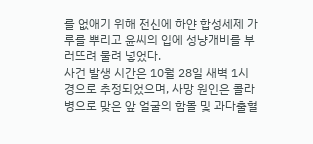를 없애기 위해 전신에 하얀 합성세제 가루를 뿌리고 윤씨의 입에 성냥개비를 부러뜨려 물려 넣었다.
사건 발생 시간은 10월 28일 새벽 1시경으로 추정되었으며, 사망 원인은 콜라병으로 맞은 앞 얼굴의 함몰 및 과다출혈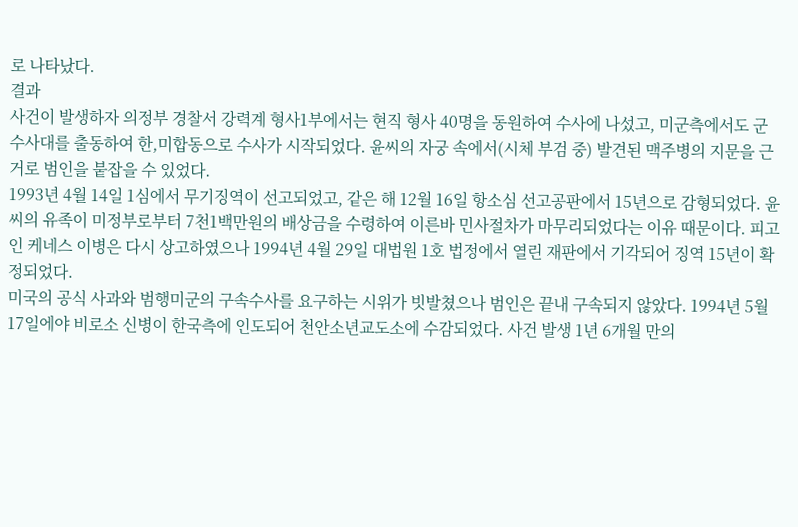로 나타났다.
결과
사건이 발생하자 의정부 경찰서 강력계 형사1부에서는 현직 형사 40명을 동원하여 수사에 나섰고, 미군측에서도 군 수사대를 출동하여 한,미합동으로 수사가 시작되었다. 윤씨의 자궁 속에서(시체 부검 중) 발견된 맥주병의 지문을 근거로 범인을 붙잡을 수 있었다.
1993년 4월 14일 1심에서 무기징역이 선고되었고, 같은 해 12월 16일 항소심 선고공판에서 15년으로 감형되었다. 윤씨의 유족이 미정부로부터 7천1백만원의 배상금을 수령하여 이른바 민사절차가 마무리되었다는 이유 때문이다. 피고인 케네스 이병은 다시 상고하였으나 1994년 4월 29일 대법원 1호 법정에서 열린 재판에서 기각되어 징역 15년이 확정되었다.
미국의 공식 사과와 범행미군의 구속수사를 요구하는 시위가 빗발쳤으나 범인은 끝내 구속되지 않았다. 1994년 5월 17일에야 비로소 신병이 한국측에 인도되어 천안소년교도소에 수감되었다. 사건 발생 1년 6개월 만의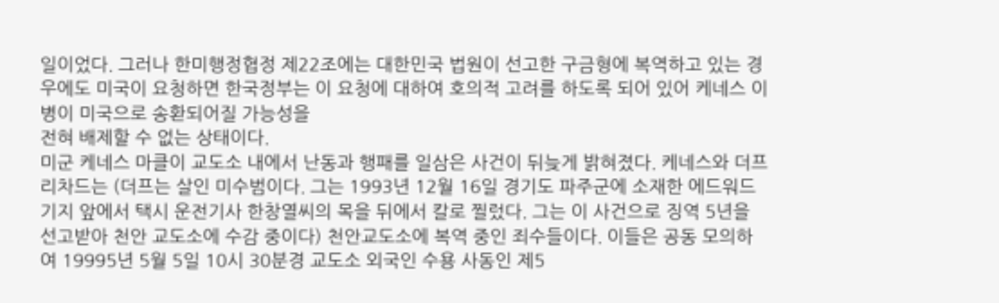일이었다. 그러나 한미행정협정 제22조에는 대한민국 법원이 선고한 구금형에 복역하고 있는 경우에도 미국이 요청하면 한국정부는 이 요청에 대하여 호의적 고려를 하도록 되어 있어 케네스 이병이 미국으로 송환되어질 가능성을
전혀 배제할 수 없는 상태이다.
미군 케네스 마클이 교도소 내에서 난동과 행패를 일삼은 사건이 뒤늦게 밝혀졌다. 케네스와 더프 리차드는 (더프는 살인 미수범이다. 그는 1993년 12월 16일 경기도 파주군에 소재한 에드워드 기지 앞에서 택시 운전기사 한창열씨의 목을 뒤에서 칼로 찔렀다. 그는 이 사건으로 징역 5년을 선고받아 천안 교도소에 수감 중이다) 천안교도소에 복역 중인 죄수들이다. 이들은 공동 모의하여 19995년 5월 5일 10시 30분경 교도소 외국인 수용 사동인 제5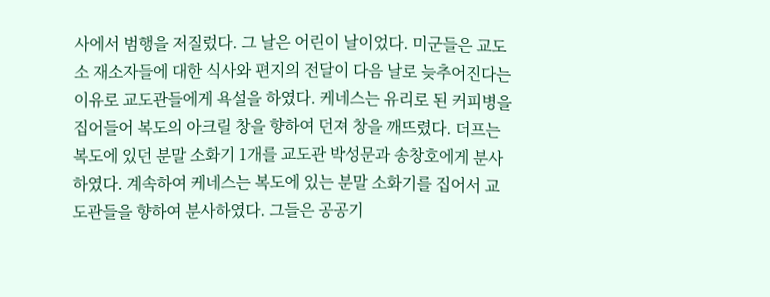사에서 범행을 저질렀다. 그 날은 어린이 날이었다. 미군들은 교도소 재소자들에 대한 식사와 편지의 전달이 다음 날로 늦추어진다는 이유로 교도관들에게 욕설을 하였다. 케네스는 유리로 된 커피병을 집어들어 복도의 아크릴 창을 향하여 던져 창을 깨뜨렸다. 더프는 복도에 있던 분말 소화기 1개를 교도관 박성문과 송창호에게 분사하였다. 계속하여 케네스는 복도에 있는 분말 소화기를 집어서 교도관들을 향하여 분사하였다. 그들은 공공기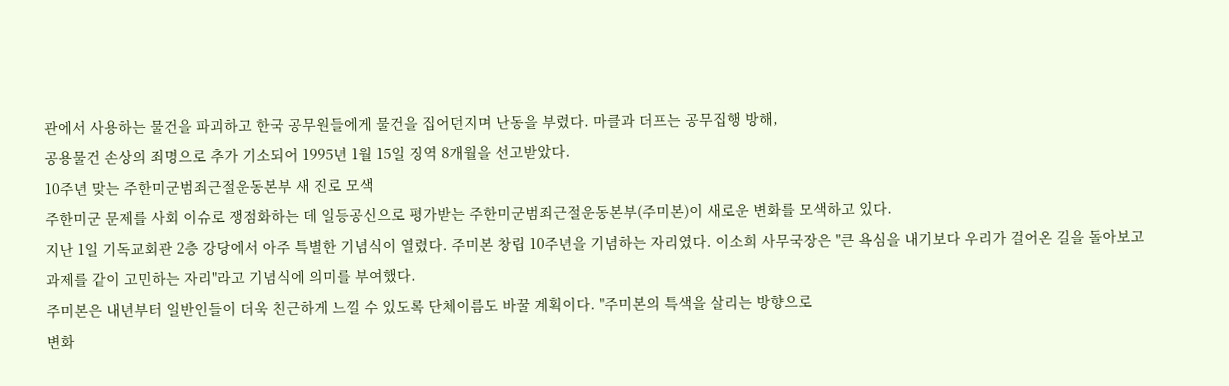관에서 사용하는 물건을 파괴하고 한국 공무원들에게 물건을 집어던지며 난동을 부렸다. 마클과 더프는 공무집행 방해,
공용물건 손상의 죄명으로 추가 기소되어 1995년 1월 15일 징역 8개월을 선고받았다.
10주년 맞는 주한미군범죄근절운동본부 새 진로 모색
주한미군 문제를 사회 이슈로 쟁점화하는 데 일등공신으로 평가받는 주한미군범죄근절운동본부(주미본)이 새로운 변화를 모색하고 있다.
지난 1일 기독교회관 2층 강당에서 아주 특별한 기념식이 열렸다. 주미본 창립 10주년을 기념하는 자리였다. 이소희 사무국장은 "큰 욕심을 내기보다 우리가 걸어온 길을 돌아보고 과제를 같이 고민하는 자리"라고 기념식에 의미를 부여했다.
주미본은 내년부터 일반인들이 더욱 친근하게 느낄 수 있도록 단체이름도 바꿀 계획이다. "주미본의 특색을 살리는 방향으로
변화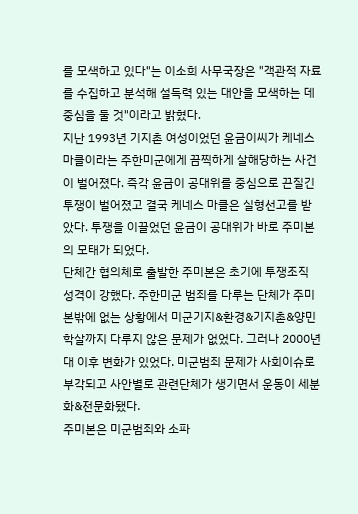를 모색하고 있다"는 이소희 사무국장은 "객관적 자료를 수집하고 분석해 설득력 있는 대안을 모색하는 데 중심을 둘 것"이라고 밝혔다.
지난 1993년 기지촌 여성이었던 윤금이씨가 케네스 마클이라는 주한미군에게 끔찍하게 살해당하는 사건이 벌어졌다. 즉각 윤금이 공대위를 중심으로 끈질긴 투쟁이 벌어졌고 결국 케네스 마클은 실형선고를 받았다. 투쟁을 이끌었던 윤금이 공대위가 바로 주미본의 모태가 되었다.
단체간 협의체로 출발한 주미본은 초기에 투쟁조직 성격이 강했다. 주한미군 범죄를 다루는 단체가 주미본밖에 없는 상황에서 미군기지&환경&기지촌&양민학살까지 다루지 않은 문제가 없었다. 그러나 2000년대 이후 변화가 있었다. 미군범죄 문제가 사회이슈로 부각되고 사안별로 관련단체가 생기면서 운동이 세분화&전문화됐다.
주미본은 미군범죄와 소파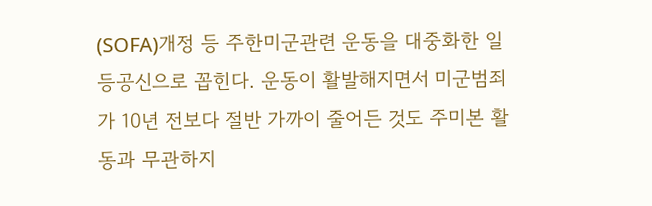(SOFA)개정 등 주한미군관련 운동을 대중화한 일등공신으로 꼽힌다. 운동이 활발해지면서 미군범죄가 10년 전보다 절반 가까이 줄어든 것도 주미본 활동과 무관하지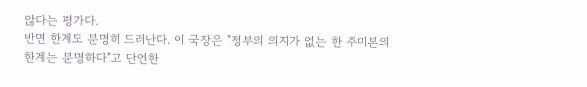않다는 평가다.
반면 한계도 분명히 드러난다. 이 국장은 "정부의 의지가 없는 한 주미본의 한계는 분명하다"고 단언한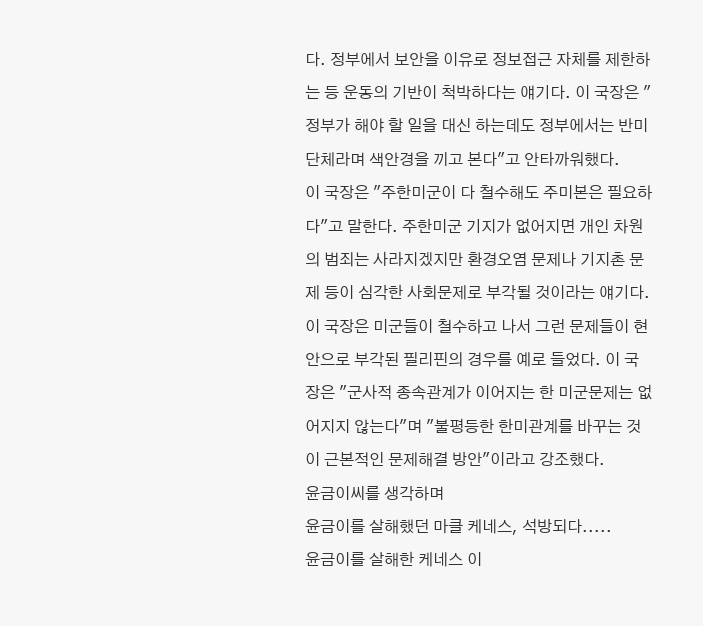다. 정부에서 보안을 이유로 정보접근 자체를 제한하는 등 운동의 기반이 척박하다는 얘기다. 이 국장은 "정부가 해야 할 일을 대신 하는데도 정부에서는 반미단체라며 색안경을 끼고 본다"고 안타까워했다.
이 국장은 "주한미군이 다 철수해도 주미본은 필요하다"고 말한다. 주한미군 기지가 없어지면 개인 차원의 범죄는 사라지겠지만 환경오염 문제나 기지촌 문제 등이 심각한 사회문제로 부각될 것이라는 얘기다. 이 국장은 미군들이 철수하고 나서 그런 문제들이 현안으로 부각된 필리핀의 경우를 예로 들었다. 이 국장은 "군사적 종속관계가 이어지는 한 미군문제는 없어지지 않는다"며 "불평등한 한미관계를 바꾸는 것이 근본적인 문제해결 방안"이라고 강조했다.
윤금이씨를 생각하며
윤금이를 살해했던 마클 케네스, 석방되다.....
윤금이를 살해한 케네스 이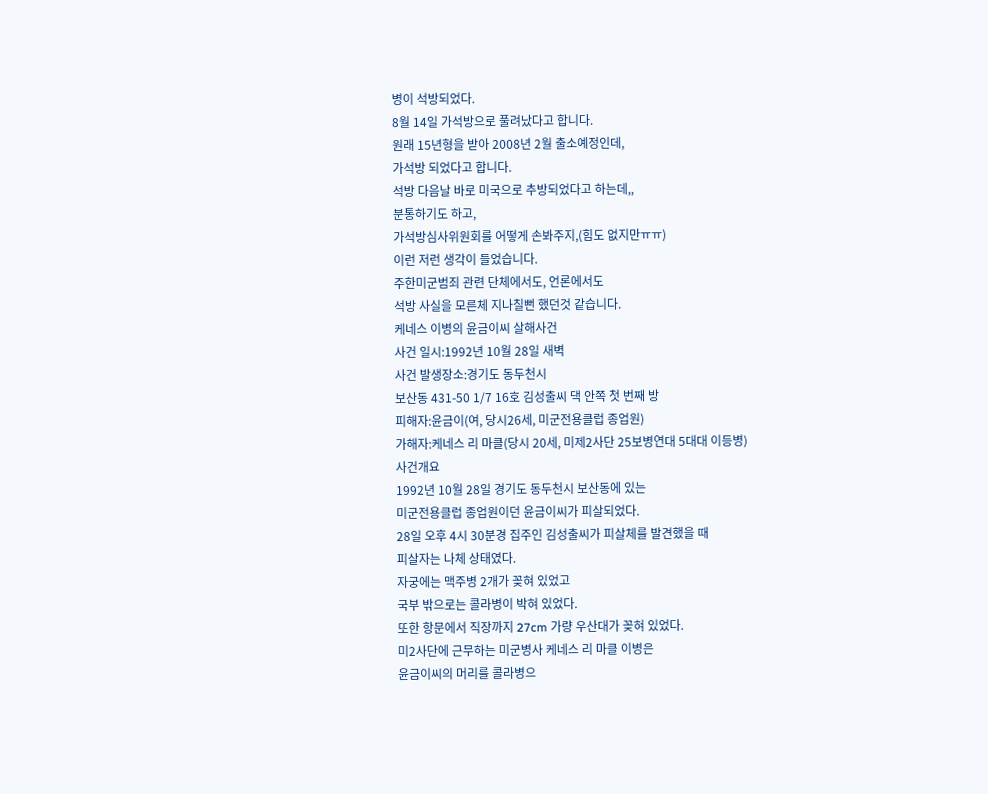병이 석방되었다.
8월 14일 가석방으로 풀려났다고 합니다.
원래 15년형을 받아 2008년 2월 출소예정인데,
가석방 되었다고 합니다.
석방 다음날 바로 미국으로 추방되었다고 하는데,,
분통하기도 하고,
가석방심사위원회를 어떻게 손봐주지,(힘도 없지만ㅠㅠ)
이런 저런 생각이 들었습니다.
주한미군범죄 관련 단체에서도, 언론에서도
석방 사실을 모른체 지나칠뻔 했던것 같습니다.
케네스 이병의 윤금이씨 살해사건
사건 일시:1992년 10월 28일 새벽
사건 발생장소:경기도 동두천시
보산동 431-50 1/7 16호 김성출씨 댁 안쪽 첫 번째 방
피해자:윤금이(여, 당시26세, 미군전용클럽 종업원)
가해자:케네스 리 마클(당시 20세, 미제2사단 25보병연대 5대대 이등병)
사건개요
1992년 10월 28일 경기도 동두천시 보산동에 있는
미군전용클럽 종업원이던 윤금이씨가 피살되었다.
28일 오후 4시 30분경 집주인 김성출씨가 피살체를 발견했을 때
피살자는 나체 상태였다.
자궁에는 맥주병 2개가 꽂혀 있었고
국부 밖으로는 콜라병이 박혀 있었다.
또한 항문에서 직장까지 27cm 가량 우산대가 꽂혀 있었다.
미2사단에 근무하는 미군병사 케네스 리 마클 이병은
윤금이씨의 머리를 콜라병으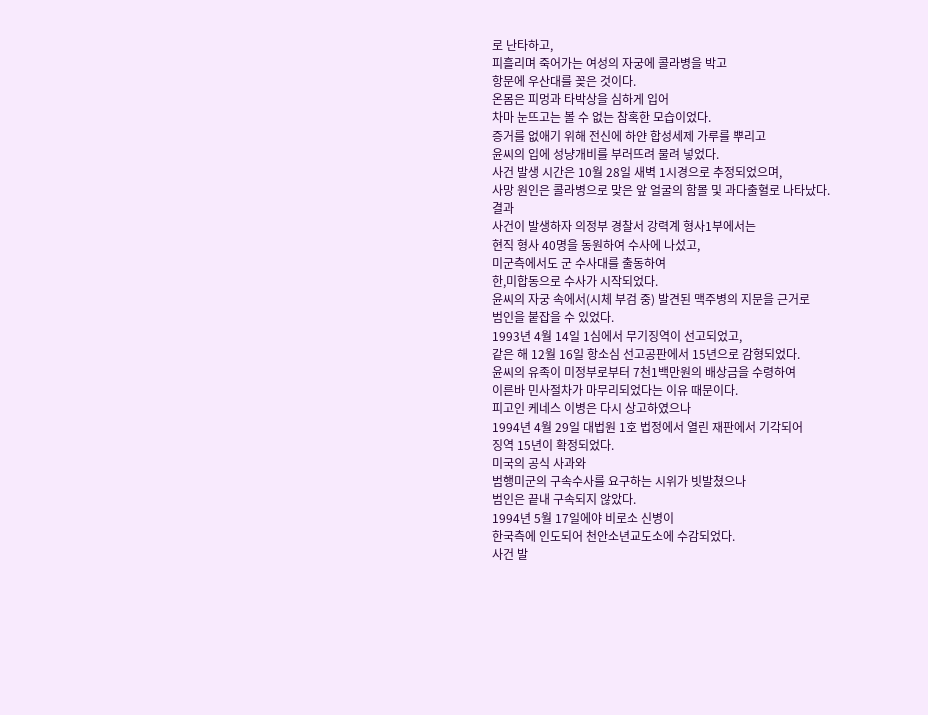로 난타하고,
피흘리며 죽어가는 여성의 자궁에 콜라병을 박고
항문에 우산대를 꽂은 것이다.
온몸은 피멍과 타박상을 심하게 입어
차마 눈뜨고는 볼 수 없는 참혹한 모습이었다.
증거를 없애기 위해 전신에 하얀 합성세제 가루를 뿌리고
윤씨의 입에 성냥개비를 부러뜨려 물려 넣었다.
사건 발생 시간은 10월 28일 새벽 1시경으로 추정되었으며,
사망 원인은 콜라병으로 맞은 앞 얼굴의 함몰 및 과다출혈로 나타났다.
결과
사건이 발생하자 의정부 경찰서 강력계 형사1부에서는
현직 형사 40명을 동원하여 수사에 나섰고,
미군측에서도 군 수사대를 출동하여
한,미합동으로 수사가 시작되었다.
윤씨의 자궁 속에서(시체 부검 중) 발견된 맥주병의 지문을 근거로
범인을 붙잡을 수 있었다.
1993년 4월 14일 1심에서 무기징역이 선고되었고,
같은 해 12월 16일 항소심 선고공판에서 15년으로 감형되었다.
윤씨의 유족이 미정부로부터 7천1백만원의 배상금을 수령하여
이른바 민사절차가 마무리되었다는 이유 때문이다.
피고인 케네스 이병은 다시 상고하였으나
1994년 4월 29일 대법원 1호 법정에서 열린 재판에서 기각되어
징역 15년이 확정되었다.
미국의 공식 사과와
범행미군의 구속수사를 요구하는 시위가 빗발쳤으나
범인은 끝내 구속되지 않았다.
1994년 5월 17일에야 비로소 신병이
한국측에 인도되어 천안소년교도소에 수감되었다.
사건 발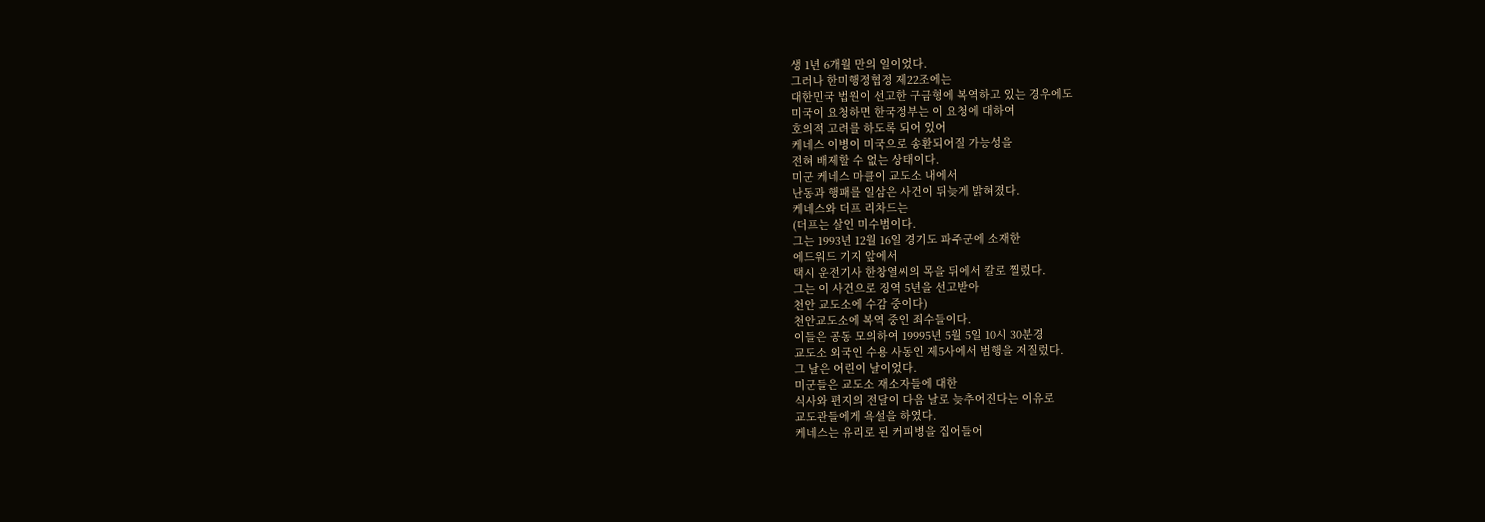생 1년 6개월 만의 일이었다.
그러나 한미행정협정 제22조에는
대한민국 법원이 선고한 구금형에 복역하고 있는 경우에도
미국이 요청하면 한국정부는 이 요청에 대하여
호의적 고려를 하도록 되어 있어
케네스 이병이 미국으로 송환되어질 가능성을
전혀 배제할 수 없는 상태이다.
미군 케네스 마클이 교도소 내에서
난동과 행패를 일삼은 사건이 뒤늦게 밝혀졌다.
케네스와 더프 리차드는
(더프는 살인 미수범이다.
그는 1993년 12월 16일 경기도 파주군에 소재한
에드워드 기지 앞에서
택시 운전기사 한창열씨의 목을 뒤에서 칼로 찔렀다.
그는 이 사건으로 징역 5년을 선고받아
천안 교도소에 수감 중이다)
천안교도소에 복역 중인 죄수들이다.
이들은 공동 모의하여 19995년 5월 5일 10시 30분경
교도소 외국인 수용 사동인 제5사에서 범행을 저질렀다.
그 날은 어린이 날이었다.
미군들은 교도소 재소자들에 대한
식사와 편지의 전달이 다음 날로 늦추어진다는 이유로
교도관들에게 욕설을 하였다.
케네스는 유리로 된 커피병을 집어들어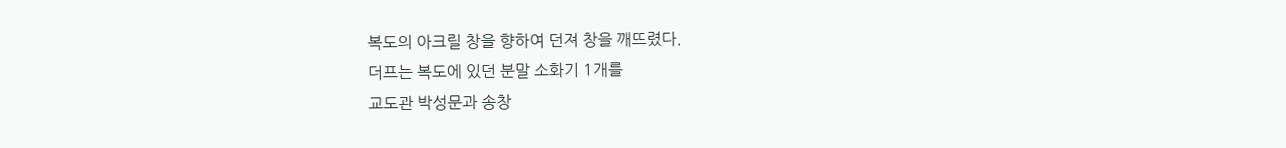복도의 아크릴 창을 향하여 던져 창을 깨뜨렸다.
더프는 복도에 있던 분말 소화기 1개를
교도관 박성문과 송창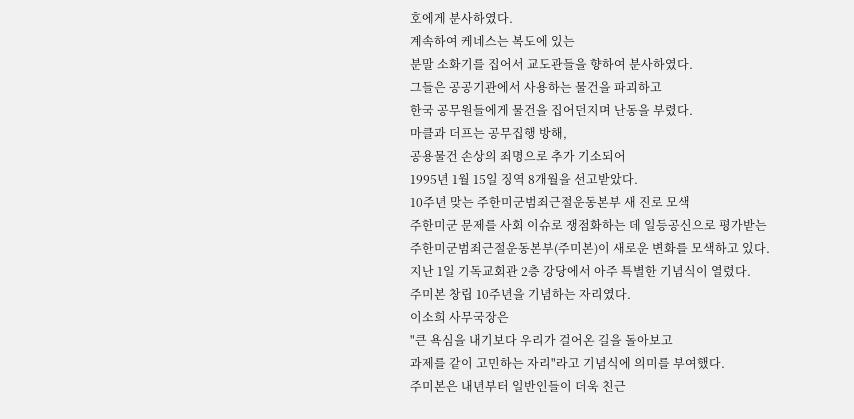호에게 분사하였다.
계속하여 케네스는 복도에 있는
분말 소화기를 집어서 교도관들을 향하여 분사하였다.
그들은 공공기관에서 사용하는 물건을 파괴하고
한국 공무원들에게 물건을 집어던지며 난동을 부렸다.
마클과 더프는 공무집행 방해,
공용물건 손상의 죄명으로 추가 기소되어
1995년 1월 15일 징역 8개월을 선고받았다.
10주년 맞는 주한미군범죄근절운동본부 새 진로 모색
주한미군 문제를 사회 이슈로 쟁점화하는 데 일등공신으로 평가받는
주한미군범죄근절운동본부(주미본)이 새로운 변화를 모색하고 있다.
지난 1일 기독교회관 2층 강당에서 아주 특별한 기념식이 열렸다.
주미본 창립 10주년을 기념하는 자리였다.
이소희 사무국장은
"큰 욕심을 내기보다 우리가 걸어온 길을 돌아보고
과제를 같이 고민하는 자리"라고 기념식에 의미를 부여했다.
주미본은 내년부터 일반인들이 더욱 친근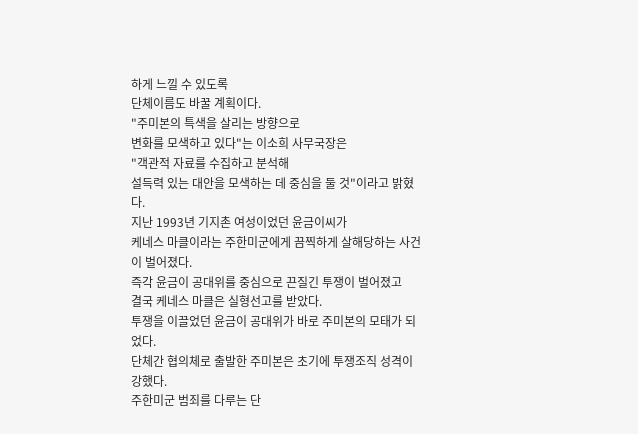하게 느낄 수 있도록
단체이름도 바꿀 계획이다.
"주미본의 특색을 살리는 방향으로
변화를 모색하고 있다"는 이소희 사무국장은
"객관적 자료를 수집하고 분석해
설득력 있는 대안을 모색하는 데 중심을 둘 것"이라고 밝혔다.
지난 1993년 기지촌 여성이었던 윤금이씨가
케네스 마클이라는 주한미군에게 끔찍하게 살해당하는 사건이 벌어졌다.
즉각 윤금이 공대위를 중심으로 끈질긴 투쟁이 벌어졌고
결국 케네스 마클은 실형선고를 받았다.
투쟁을 이끌었던 윤금이 공대위가 바로 주미본의 모태가 되었다.
단체간 협의체로 출발한 주미본은 초기에 투쟁조직 성격이 강했다.
주한미군 범죄를 다루는 단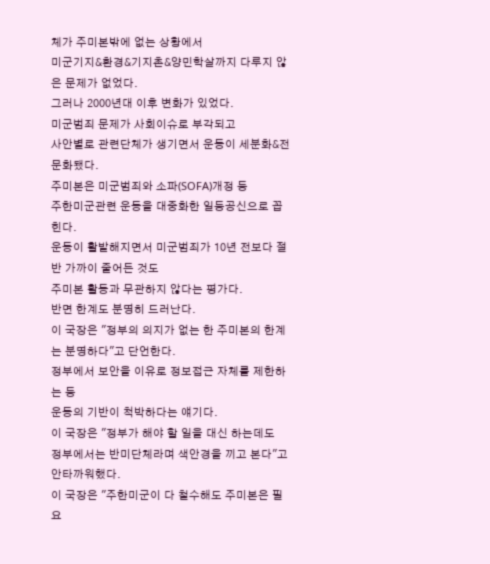체가 주미본밖에 없는 상황에서
미군기지&환경&기지촌&양민학살까지 다루지 않은 문제가 없었다.
그러나 2000년대 이후 변화가 있었다.
미군범죄 문제가 사회이슈로 부각되고
사안별로 관련단체가 생기면서 운동이 세분화&전문화됐다.
주미본은 미군범죄와 소파(SOFA)개정 등
주한미군관련 운동을 대중화한 일등공신으로 꼽힌다.
운동이 활발해지면서 미군범죄가 10년 전보다 절반 가까이 줄어든 것도
주미본 활동과 무관하지 않다는 평가다.
반면 한계도 분명히 드러난다.
이 국장은 "정부의 의지가 없는 한 주미본의 한계는 분명하다"고 단언한다.
정부에서 보안을 이유로 정보접근 자체를 제한하는 등
운동의 기반이 척박하다는 얘기다.
이 국장은 "정부가 해야 할 일을 대신 하는데도
정부에서는 반미단체라며 색안경을 끼고 본다"고 안타까워했다.
이 국장은 "주한미군이 다 철수해도 주미본은 필요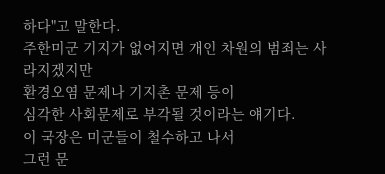하다"고 말한다.
주한미군 기지가 없어지면 개인 차원의 범죄는 사라지겠지만
환경오염 문제나 기지촌 문제 등이
심각한 사회문제로 부각될 것이라는 얘기다.
이 국장은 미군들이 철수하고 나서
그런 문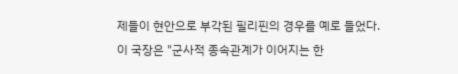제들이 현안으로 부각된 필리핀의 경우를 예로 들었다.
이 국장은 "군사적 종속관계가 이어지는 한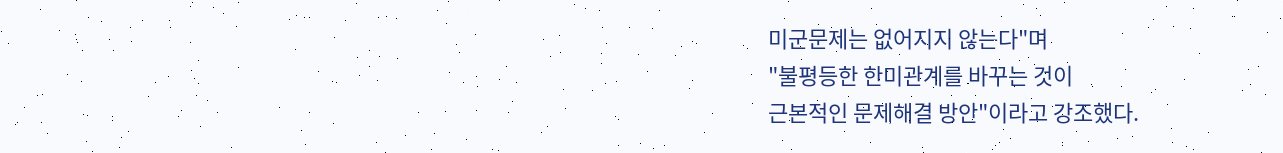미군문제는 없어지지 않는다"며
"불평등한 한미관계를 바꾸는 것이
근본적인 문제해결 방안"이라고 강조했다.